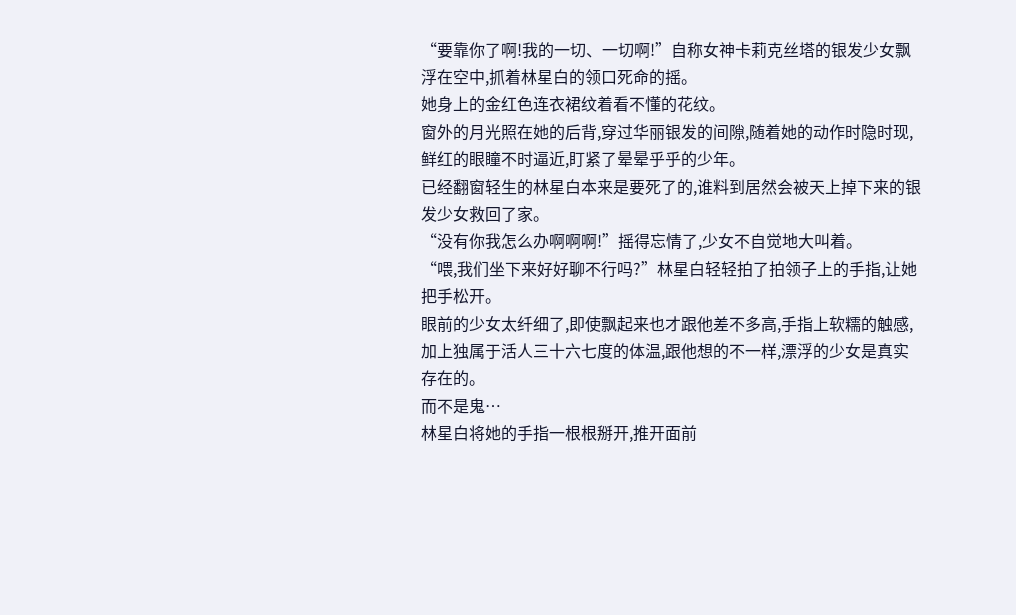“要靠你了啊!我的一切、一切啊!”自称女神卡莉克丝塔的银发少女飘浮在空中,抓着林星白的领口死命的摇。
她身上的金红色连衣裙纹着看不懂的花纹。
窗外的月光照在她的后背,穿过华丽银发的间隙,随着她的动作时隐时现,鲜红的眼瞳不时逼近,盯紧了晕晕乎乎的少年。
已经翻窗轻生的林星白本来是要死了的,谁料到居然会被天上掉下来的银发少女救回了家。
“没有你我怎么办啊啊啊!”摇得忘情了,少女不自觉地大叫着。
“喂,我们坐下来好好聊不行吗?”林星白轻轻拍了拍领子上的手指,让她把手松开。
眼前的少女太纤细了,即使飘起来也才跟他差不多高,手指上软糯的触感,加上独属于活人三十六七度的体温,跟他想的不一样,漂浮的少女是真实存在的。
而不是鬼…
林星白将她的手指一根根掰开,推开面前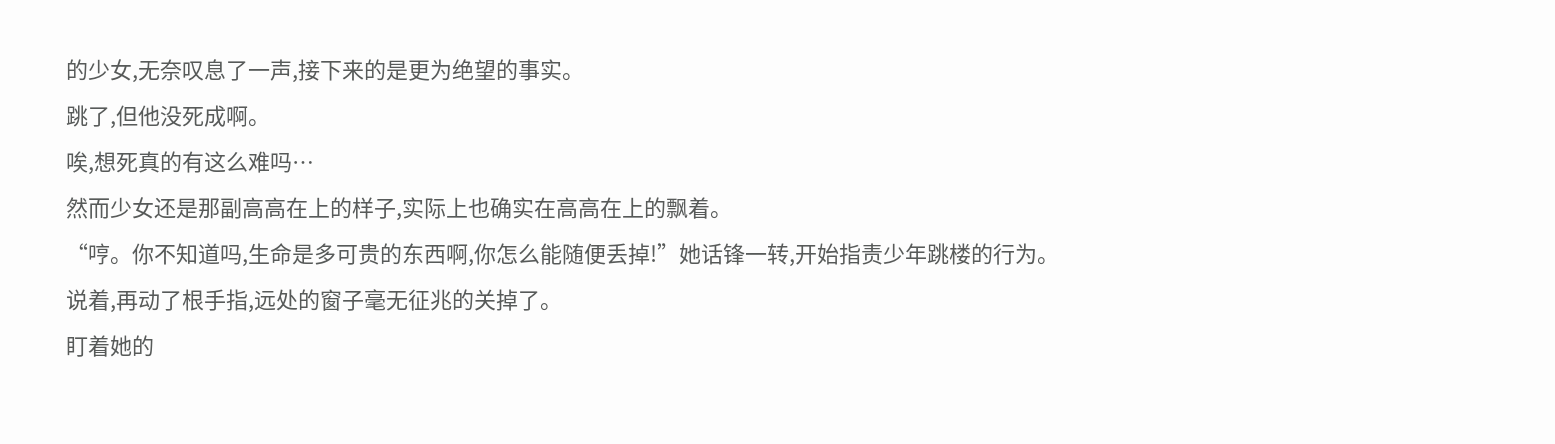的少女,无奈叹息了一声,接下来的是更为绝望的事实。
跳了,但他没死成啊。
唉,想死真的有这么难吗…
然而少女还是那副高高在上的样子,实际上也确实在高高在上的飘着。
“哼。你不知道吗,生命是多可贵的东西啊,你怎么能随便丢掉!”她话锋一转,开始指责少年跳楼的行为。
说着,再动了根手指,远处的窗子毫无征兆的关掉了。
盯着她的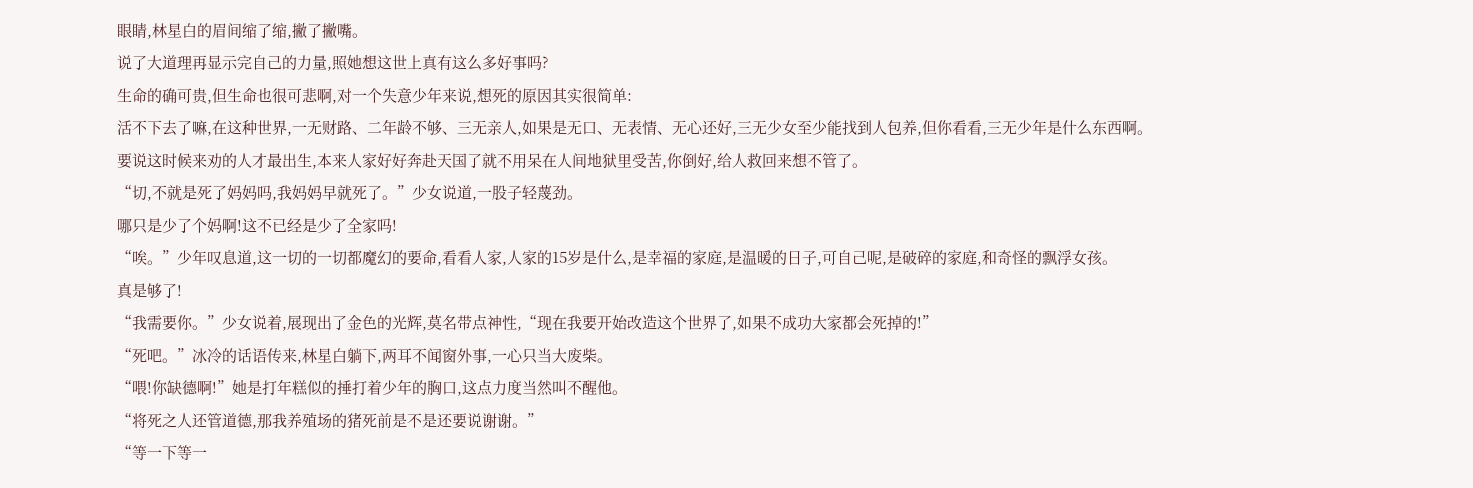眼睛,林星白的眉间缩了缩,撇了撇嘴。
说了大道理再显示完自己的力量,照她想这世上真有这么多好事吗?
生命的确可贵,但生命也很可悲啊,对一个失意少年来说,想死的原因其实很简单:
活不下去了嘛,在这种世界,一无财路、二年龄不够、三无亲人,如果是无口、无表情、无心还好,三无少女至少能找到人包养,但你看看,三无少年是什么东西啊。
要说这时候来劝的人才最出生,本来人家好好奔赴天国了就不用呆在人间地狱里受苦,你倒好,给人救回来想不管了。
“切,不就是死了妈妈吗,我妈妈早就死了。”少女说道,一股子轻蔑劲。
哪只是少了个妈啊!这不已经是少了全家吗!
“唉。”少年叹息道,这一切的一切都魔幻的要命,看看人家,人家的15岁是什么,是幸福的家庭,是温暖的日子,可自己呢,是破碎的家庭,和奇怪的飘浮女孩。
真是够了!
“我需要你。”少女说着,展现出了金色的光辉,莫名带点神性,“现在我要开始改造这个世界了,如果不成功大家都会死掉的!”
“死吧。”冰冷的话语传来,林星白躺下,两耳不闻窗外事,一心只当大废柴。
“喂!你缺德啊!”她是打年糕似的捶打着少年的胸口,这点力度当然叫不醒他。
“将死之人还管道德,那我养殖场的猪死前是不是还要说谢谢。”
“等一下等一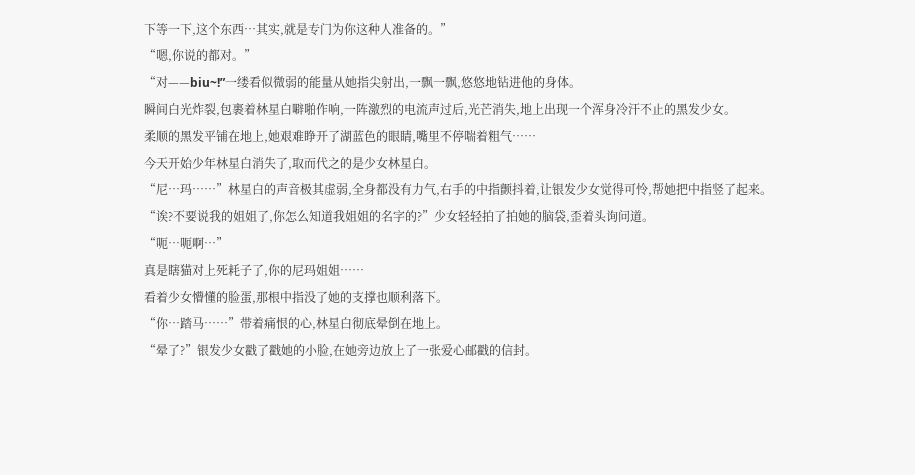下等一下,这个东西…其实,就是专门为你这种人准备的。”
“嗯,你说的都对。”
“对——biu~!”一缕看似微弱的能量从她指尖射出,一飘一飘,悠悠地钻进他的身体。
瞬间白光炸裂,包裹着林星白噼啪作响,一阵激烈的电流声过后,光芒消失,地上出现一个浑身冷汗不止的黑发少女。
柔顺的黑发平铺在地上,她艰难睁开了湖蓝色的眼睛,嘴里不停喘着粗气……
今天开始少年林星白消失了,取而代之的是少女林星白。
“尼…玛……”林星白的声音极其虚弱,全身都没有力气,右手的中指颤抖着,让银发少女觉得可怜,帮她把中指竖了起来。
“诶?不要说我的姐姐了,你怎么知道我姐姐的名字的?”少女轻轻拍了拍她的脑袋,歪着头询问道。
“呃…呃啊…”
真是瞎猫对上死耗子了,你的尼玛姐姐……
看着少女懵懂的脸蛋,那根中指没了她的支撑也顺利落下。
“你…踏马……”带着痛恨的心,林星白彻底晕倒在地上。
“晕了?”银发少女戳了戳她的小脸,在她旁边放上了一张爱心邮戳的信封。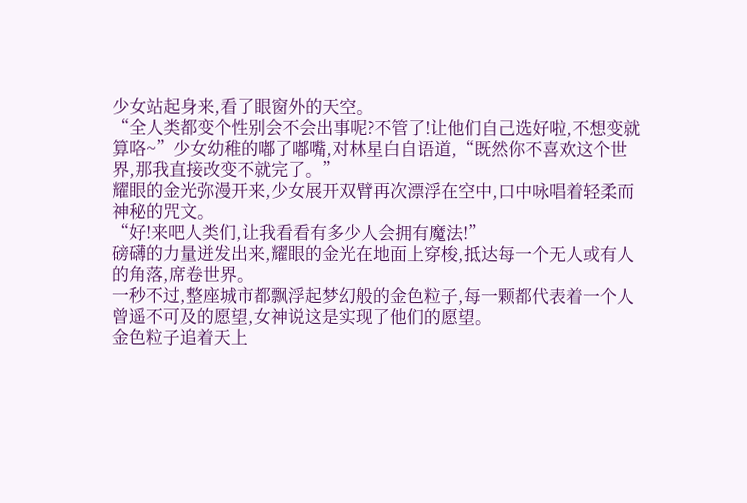少女站起身来,看了眼窗外的天空。
“全人类都变个性别会不会出事呢?不管了!让他们自己选好啦,不想变就算咯~”少女幼稚的嘟了嘟嘴,对林星白自语道,“既然你不喜欢这个世界,那我直接改变不就完了。”
耀眼的金光弥漫开来,少女展开双臂再次漂浮在空中,口中咏唱着轻柔而神秘的咒文。
“好!来吧人类们,让我看看有多少人会拥有魔法!”
磅礴的力量迸发出来,耀眼的金光在地面上穿梭,抵达每一个无人或有人的角落,席卷世界。
一秒不过,整座城市都飘浮起梦幻般的金色粒子,每一颗都代表着一个人曾遥不可及的愿望,女神说这是实现了他们的愿望。
金色粒子追着天上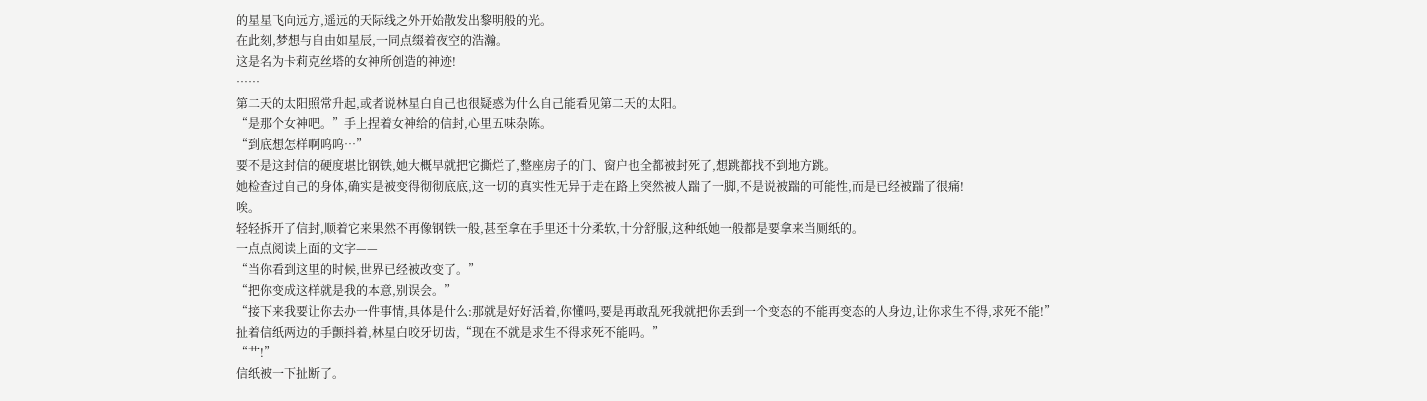的星星飞向远方,遥远的天际线之外开始散发出黎明般的光。
在此刻,梦想与自由如星辰,一同点缀着夜空的浩瀚。
这是名为卡莉克丝塔的女神所创造的神迹!
……
第二天的太阳照常升起,或者说林星白自己也很疑惑为什么自己能看见第二天的太阳。
“是那个女神吧。”手上捏着女神给的信封,心里五味杂陈。
“到底想怎样啊呜呜…”
要不是这封信的硬度堪比钢铁,她大概早就把它撕烂了,整座房子的门、窗户也全都被封死了,想跳都找不到地方跳。
她检查过自己的身体,确实是被变得彻彻底底,这一切的真实性无异于走在路上突然被人踹了一脚,不是说被踹的可能性,而是已经被踹了很痛!
唉。
轻轻拆开了信封,顺着它来果然不再像钢铁一般,甚至拿在手里还十分柔软,十分舒服,这种纸她一般都是要拿来当厕纸的。
一点点阅读上面的文字——
“当你看到这里的时候,世界已经被改变了。”
“把你变成这样就是我的本意,别误会。”
“接下来我要让你去办一件事情,具体是什么:那就是好好活着,你懂吗,要是再敢乱死我就把你丢到一个变态的不能再变态的人身边,让你求生不得,求死不能!”
扯着信纸两边的手颤抖着,林星白咬牙切齿,“现在不就是求生不得求死不能吗。”
“艹!”
信纸被一下扯断了。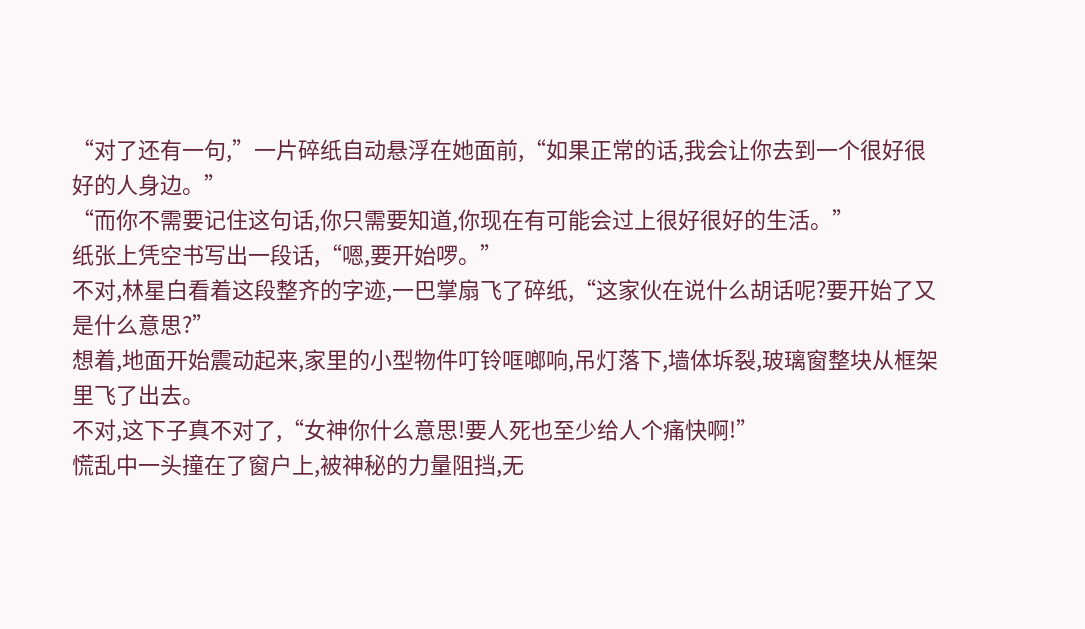“对了还有一句,”一片碎纸自动悬浮在她面前,“如果正常的话,我会让你去到一个很好很好的人身边。”
“而你不需要记住这句话,你只需要知道,你现在有可能会过上很好很好的生活。”
纸张上凭空书写出一段话,“嗯,要开始啰。”
不对,林星白看着这段整齐的字迹,一巴掌扇飞了碎纸,“这家伙在说什么胡话呢?要开始了又是什么意思?”
想着,地面开始震动起来,家里的小型物件叮铃哐啷响,吊灯落下,墙体坼裂,玻璃窗整块从框架里飞了出去。
不对,这下子真不对了,“女神你什么意思!要人死也至少给人个痛快啊!”
慌乱中一头撞在了窗户上,被神秘的力量阻挡,无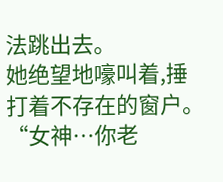法跳出去。
她绝望地嚎叫着,捶打着不存在的窗户。
“女神…你老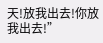天!放我出去!你放我出去!”